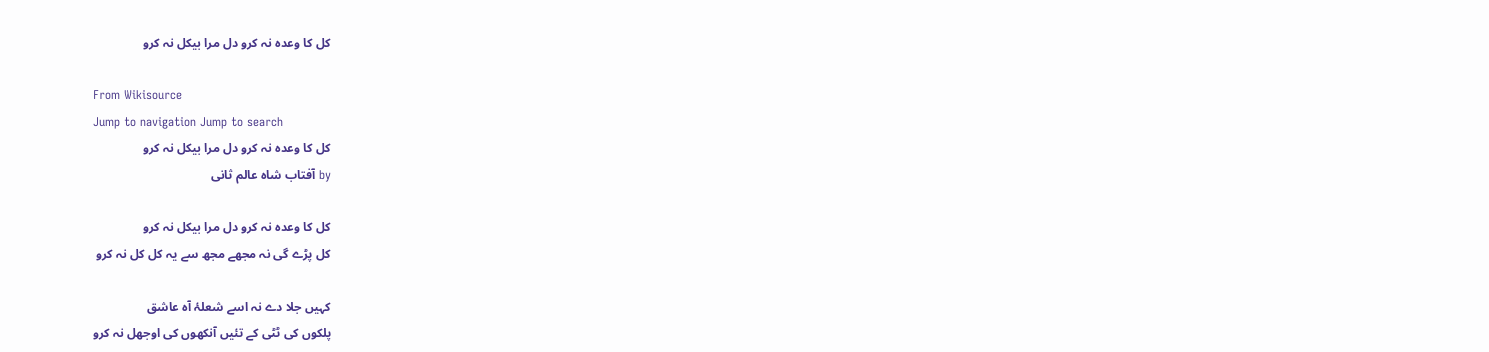کل کا وعدہ نہ کرو دل مرا بیکل نہ کرو

From Wikisource
Jump to navigation Jump to search
کل کا وعدہ نہ کرو دل مرا بیکل نہ کرو
by آفتاب شاہ عالم ثانی

کل کا وعدہ نہ کرو دل مرا بیکل نہ کرو
کل پڑے گی نہ مجھے مجھ سے یہ کل کل نہ کرو

کہیں جلا دے نہ اسے شعلۂ آہ عاشق
پلکوں کی ٹٹی کے تئیں آنکھوں کی اوجھل نہ کرو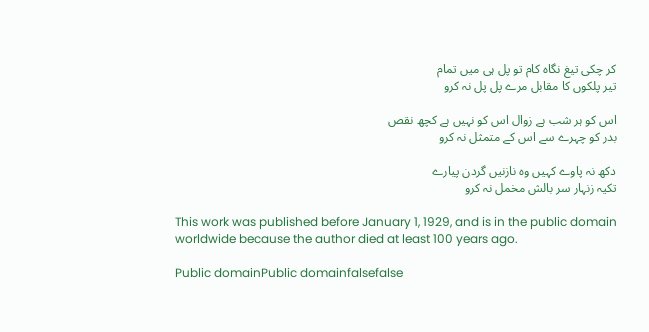کر چکی تیغ نگاہ کام تو پل ہی میں تمام
تیر پلکوں کا مقابل مرے پل پل نہ کرو

اس کو ہر شب ہے زوال اس کو نہیں ہے کچھ نقص
بدر کو چہرے سے اس کے متمثل نہ کرو

دکھ نہ پاوے کہیں وہ نازنیں گردن پیارے
تکیہ زنہار سر بالش مخمل نہ کرو

This work was published before January 1, 1929, and is in the public domain worldwide because the author died at least 100 years ago.

Public domainPublic domainfalsefalse